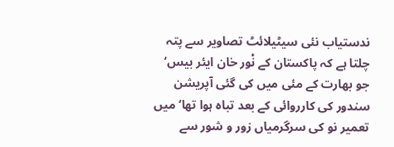ندستیاب نئی سیٹیلائٹ تصاویر سے پتہ چلتا ہے کہ پاکستان کے نْور خان ایئر بیس‘ جو بھارت کے مئی میں کی گئی آپریشن سندور کی کارروائی کے بعد تباہ ہوا تھا‘ میں تعمیر نو کی سرگرمیاں زور و شور سے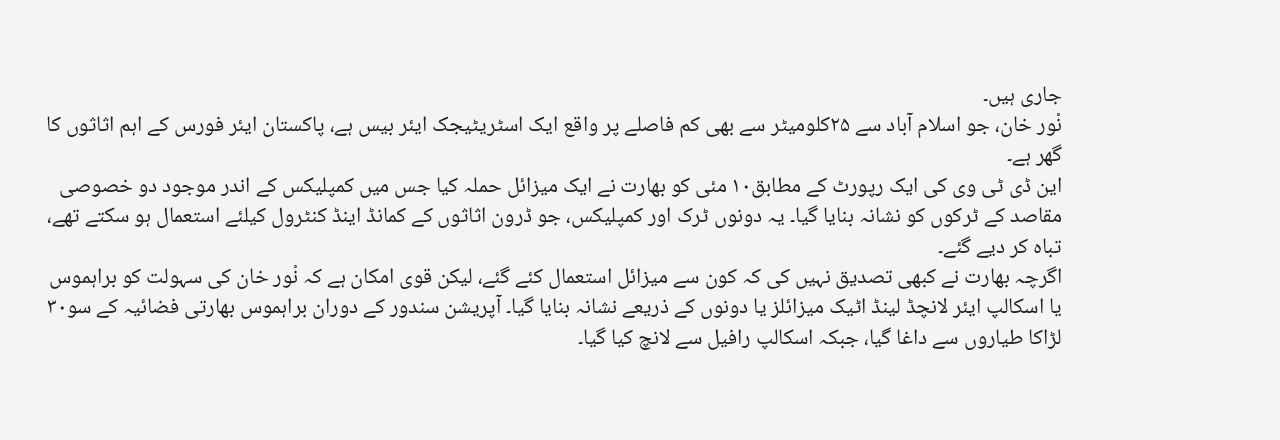جاری ہیں۔
نْور خان، جو اسلام آباد سے ۲۵کلومیٹر سے بھی کم فاصلے پر واقع ایک اسٹریٹیجک ایئر بیس ہے، پاکستان ایئر فورس کے اہم اثاثوں کا گھر ہے۔
این ڈی ٹی وی کی ایک رپورٹ کے مطابق۱۰ مئی کو بھارت نے ایک میزائل حملہ کیا جس میں کمپلیکس کے اندر موجود دو خصوصی مقاصد کے ٹرکوں کو نشانہ بنایا گیا۔ یہ دونوں ٹرک اور کمپلیکس، جو ڈرون اثاثوں کے کمانڈ اینڈ کنٹرول کیلئے استعمال ہو سکتے تھے، تباہ کر دیے گئے۔
اگرچہ بھارت نے کبھی تصدیق نہیں کی کہ کون سے میزائل استعمال کئے گئے، لیکن قوی امکان ہے کہ نْور خان کی سہولت کو براہموس یا اسکالپ ایئر لانچڈ لینڈ اٹیک میزائلز یا دونوں کے ذریعے نشانہ بنایا گیا۔ آپریشن سندور کے دوران براہموس بھارتی فضائیہ کے سو۳۰ لڑاکا طیاروں سے داغا گیا، جبکہ اسکالپ رافیل سے لانچ کیا گیا۔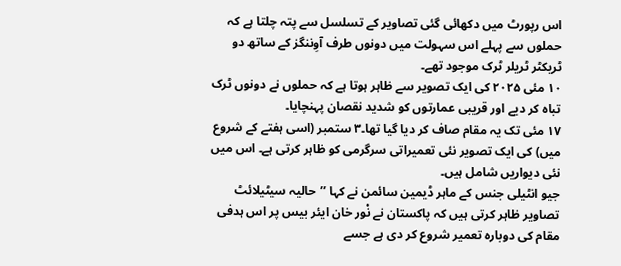اس رپورٹ میں دکھائی گئی تصاویر کے تسلسل سے پتہ چلتا ہے کہ حملوں سے پہلے اس سہولت میں دونوں طرف آوِننگز کے ساتھ دو ٹریکٹر ٹریلر ٹرک موجود تھے۔
۱۰ مئی ۲۰۲۵ کی ایک تصویر سے ظاہر ہوتا ہے کہ حملوں نے دونوں ٹرک تباہ کر دیے اور قریبی عمارتوں کو شدید نقصان پہنچایا۔
۱۷ مئی تک یہ مقام صاف کر دیا گیا تھا۔۳ ستمبر (اسی ہفتے کے شروع میں) کی ایک تصویر نئی تعمیراتی سرگرمی کو ظاہر کرتی ہے۔ اس میں نئی دیواریں شامل ہیں۔
جیو انٹیلی جنس کے ماہر ڈیمین سائمن نے کہا ’’حالیہ سیٹیلائٹ تصاویر ظاہر کرتی ہیں کہ پاکستان نے نْور خان ایئر بیس پر اس ہدفی مقام کی دوبارہ تعمیر شروع کر دی ہے جسے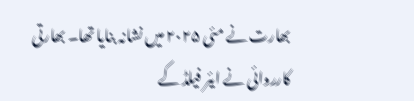بھارت نے مئی ۲۰۲۵ میں نشانہ بنایا تھا۔ بھارتی کارروائی نے ایئر فیلڈ کے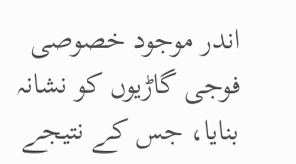اندر موجود خصوصی فوجی گاڑیوں کو نشانہ بنایا، جس کے نتیجے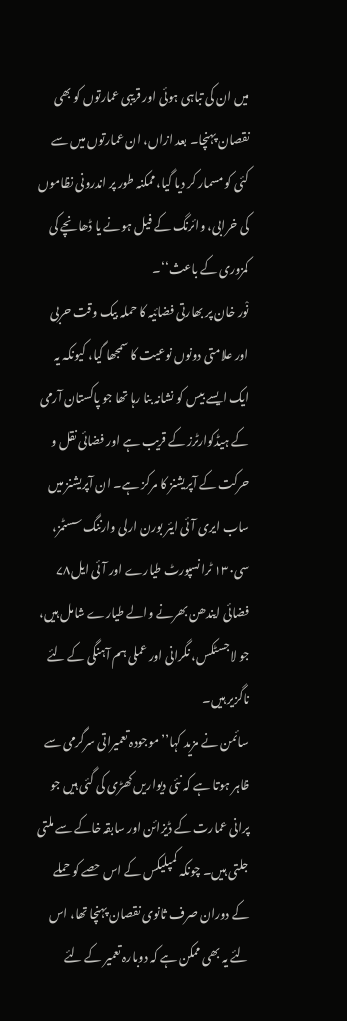میں ان کی تباہی ہوئی اور قریبی عمارتوں کو بھی نقصان پہنچا۔ بعد ازاں، ان عمارتوں میں سے کئی کو مسمار کر دیا گیا، ممکنہ طور پر اندرونی نظاموں کی خرابی، وائرنگ کے فیل ہونے یا ڈھانچے کی کمزوری کے باعث‘‘۔
نْور خان پر بھارتی فضائیہ کا حملہ بیک وقت حربی اور علامتی دونوں نوعیت کا سمجھا گیا، کیونکہ یہ ایک ایسے بیس کو نشانہ بنا رہا تھا جو پاکستان آرمی کے ہیڈکوارٹرز کے قریب ہے اور فضائی نقل و حرکت کے آپریشنز کا مرکز ہے۔ ان آپریشنز میں ساب ایری آئی ایئر بورن ارلی وارننگ سسٹمز، سی۱۳۰ ٹرانسپورٹ طیارے اور آئی ایل۷۸ فضائی ایندھن بھرنے والے طیارے شامل ہیں، جو لاجسٹکس، نگرانی اور عملی ہم آہنگی کے لئے ناگزیر ہیں۔
سائمن نے مزید کہا’’موجودہ تعمیراتی سرگرمی سے ظاہر ہوتا ہے کہ نئی دیواریں کھڑی کی گئی ہیں جو پرانی عمارت کے ڈیزائن اور سابقہ خاکے سے ملتی جلتی ہیں۔ چونکہ کمپلیکس کے اس حصے کو حملے کے دوران صرف ثانوی نقصان پہنچا تھا، اس لئے یہ بھی ممکن ہے کہ دوبارہ تعمیر کے لئے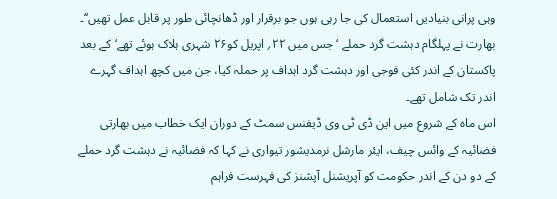وہی پرانی بنیادیں استعمال کی جا رہی ہوں جو برقرار اور ڈھانچائی طور پر قابل عمل تھیں‘‘۔
بھارت نے پہلگام دہشت گرد حملے ‘جس میں ۲۲؍ اپریل کو۲۶ شہری ہلاک ہوئے تھے‘کے بعد پاکستان کے اندر کئی فوجی اور دہشت گرد اہداف پر حملہ کیا، جن میں کچھ اہداف گہرے اندر تک شامل تھے۔
اس ماہ کے شروع میں این ڈی ٹی وی ڈیفنس سمٹ کے دوران ایک خطاب میں بھارتی فضائیہ کے وائس چیف، ایئر مارشل نرمدیشور تیواری نے کہا کہ فضائیہ نے دہشت گرد حملے کے دو دن کے اندر حکومت کو آپریشنل آپشنز کی فہرست فراہم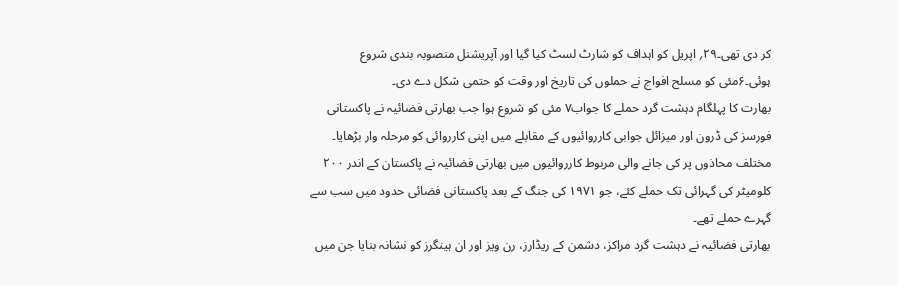کر دی تھی۔۲۹؍ اپریل کو اہداف کو شارٹ لسٹ کیا گیا اور آپریشنل منصوبہ بندی شروع ہوئی۔۶مئی کو مسلح افواج نے حملوں کی تاریخ اور وقت کو حتمی شکل دے دی۔
بھارت کا پہلگام دہشت گرد حملے کا جواب۷ مئی کو شروع ہوا جب بھارتی فضائیہ نے پاکستانی فورسز کی ڈرون اور میزائل جوابی کارروائیوں کے مقابلے میں اپنی کارروائی کو مرحلہ وار بڑھایا۔
مختلف محاذوں پر کی جانے والی مربوط کارروائیوں میں بھارتی فضائیہ نے پاکستان کے اندر ۲۰۰ کلومیٹر کی گہرائی تک حملے کئے، جو ۱۹۷۱ کی جنگ کے بعد پاکستانی فضائی حدود میں سب سے گہرے حملے تھے۔
بھارتی فضائیہ نے دہشت گرد مراکز، دشمن کے ریڈارز، رن ویز اور ان ہینگرز کو نشانہ بنایا جن میں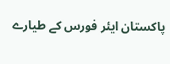پاکستان ایئر فورس کے طیارے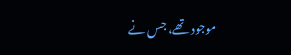موجود تھے، جس نے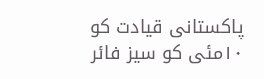پاکستانی قیادت کو ۱۰مئی کو سیز فائر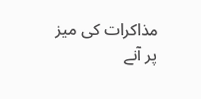مذاکرات کی میز پر آنے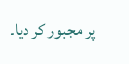پر مجبور کر دیا۔